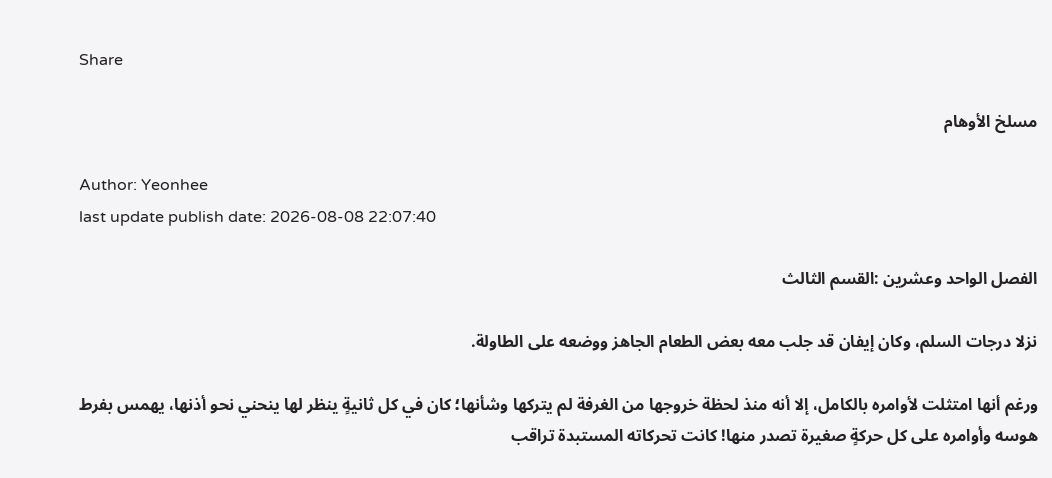Share

مسلخ الأوهام

Author: Yeonhee
last update publish date: 2026-08-08 22:07:40

الفصل الواحد وعشرين :القسم الثالث

نزلا درجات السلم، وكان إيفان قد جلب معه بعض الطعام الجاهز ووضعه على الطاولة.

ورغم أنها امتثلت لأوامره بالكامل، إلا أنه منذ لحظة خروجها من الغرفة لم يتركها وشأنها؛ كان في كل ثانيةٍ ينظر لها ينحني نحو أذنها، يهمس بفرط هوسه وأوامره على كل حركةٍ صغيرة تصدر منها! كانت تحركاته المستبدة تراقب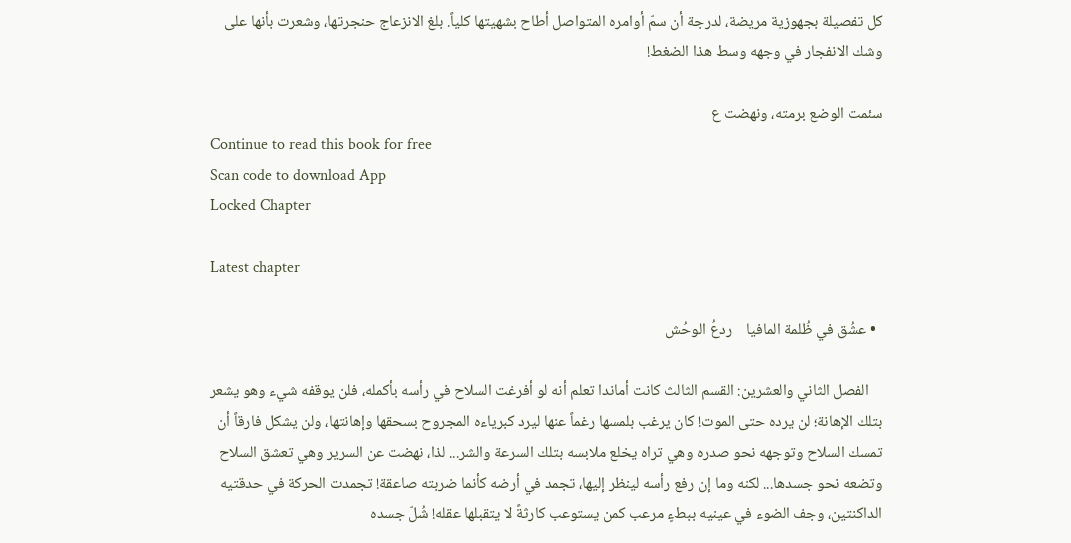كل تفصيلة بجهوزية مريضة، لدرجة أن سمّ أوامره المتواصل أطاح بشهيتها كلياً. بلغ الانزعاج حنجرتها، وشعرت بأنها على وشك الانفجار في وجهه وسط هذا الضغط!

سئمت الوضع برمته، ونهضت ع
Continue to read this book for free
Scan code to download App
Locked Chapter

Latest chapter

  • عشُق في ظُلمة المافيا    ردعُ الوحُش

    الفصل الثاني والعشرين: القسم الثالث كانت أماندا تعلم أنه لو أفرغت السلاح في رأسه بأكمله، فلن يوقفه شيء وهو يشعر بتلك الإهانة؛ لن يرده حتى الموت! كان يرغب بلمسها رغماً عنها ليرد كبرياءه المجروح بسحقها وإهانتها، ولن يشكل فارقاً أن تمسك السلاح وتوجهه نحو صدره وهي تراه يخلع ملابسه بتلك السرعة والشر... لذا، نهضت عن السرير وهي تعشق السلاح وتضعه نحو جسدها... لكنه وما إن رفع رأسه لينظر إليها، تجمد في أرضه كأنما ضربته صاعقة! تجمدت الحركة في حدقتيه الداكنتين، وجف الضوء في عينيه ببطءٍ مرعب كمن يستوعب كارثةً لا يتقبلها عقله! شُلّ جسده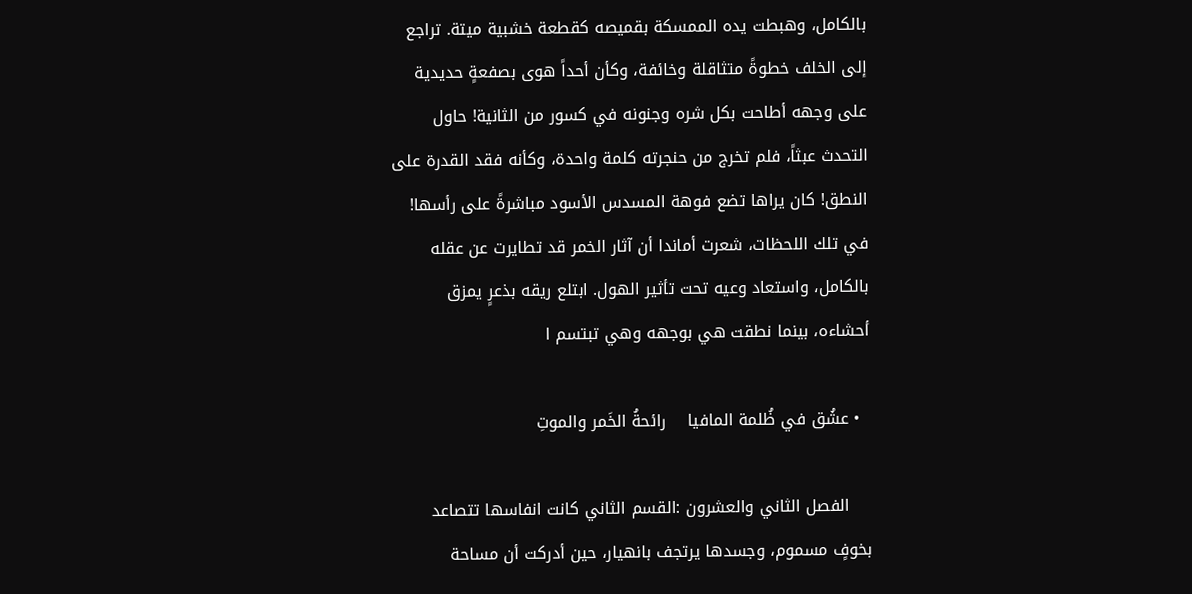بالكامل، وهبطت يده الممسكة بقميصه كقطعة خشبية ميتة. تراجع إلى الخلف خطوةً متثاقلة وخائفة، وكأن أحداً هوى بصفعةٍ حديدية على وجهه أطاحت بكل شره وجنونه في كسور من الثانية! حاول التحدث عبثاً، فلم تخرج من حنجرته كلمة واحدة، وكأنه فقد القدرة على النطق! كان يراها تضع فوهة المسدس الأسود مباشرةً على رأسها! في تلك اللحظات، شعرت أماندا أن آثار الخمر قد تطايرت عن عقله بالكامل، واستعاد وعيه تحت تأثير الهول. ابتلع ريقه بذعرٍ يمزق أحشاءه، بينما نطقت هي بوجهه وهي تبتسم ا

  • عشُق في ظُلمة المافيا    رائحةُ الخَمر والموتِ

    الفصل الثاني والعشرون :القسم الثاني كانت انفاسها تتصاعد بخوفٍ مسموم، وجسدها يرتجف بانهيار، حين أدركت أن مساحة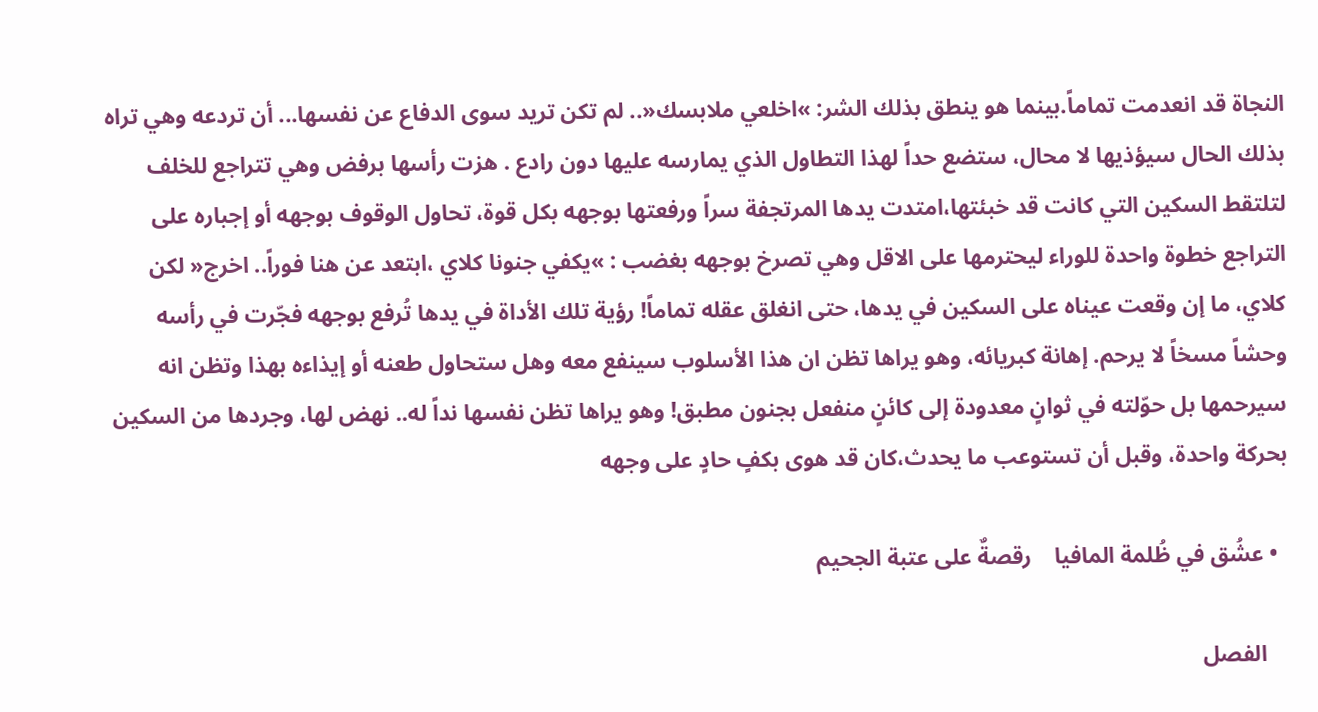النجاة قد انعدمت تماماً.بينما هو ينطق بذلك الشر: »اخلعي ملابسك«.. لم تكن تريد سوى الدفاع عن نفسها... أن تردعه وهي تراه بذلك الحال سيؤذيها لا محال، ستضع حداً لهذا التطاول الذي يمارسه عليها دون رادع . هزت رأسها برفض وهي تتراجع للخلف لتلتقط السكين التي كانت قد خبئتها،امتدت يدها المرتجفة سراً ورفعتها بوجهه بكل قوة، تحاول الوقوف بوجهه أو إجباره على التراجع خطوة واحدة للوراء ليحترمها على الاقل وهي تصرخ بوجهه بغضب : »يكفي جنونا كلاي ،ابتعد عن هنا فوراً.. اخرج« لكن كلاي، ما إن وقعت عيناه على السكين في يدها، حتى انغلق عقله تماماً! رؤية تلك الأداة في يدها تُرفع بوجهه فجّرت في رأسه وحشاً مسخاً لا يرحم. إهانة كبريائه، وهو يراها تظن ان هذا الأسلوب سينفع معه وهل ستحاول طعنه أو إيذاءه بهذا وتظن انه سيرحمها بل حوّلته في ثوانٍ معدودة إلى كائنٍ منفعل بجنون مطبق! وهو يراها تظن نفسها نداً له.. نهض لها، وجردها من السكين بحركة واحدة، وقبل أن تستوعب ما يحدث،كان قد هوى بكفٍ حادٍ على وجهه

  • عشُق في ظُلمة المافيا    رقصةٌ على عتبة الجحيم

    الفصل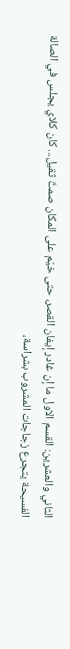الثاني والعشرين: القسم الاول ما إن غادر إيفان القصر، حتى خيّم على المكان صمتٌ ثقيل... كان كلاي يجلس في الصالة الفسيحة يتجرع زجاجات المشروب بشراسة،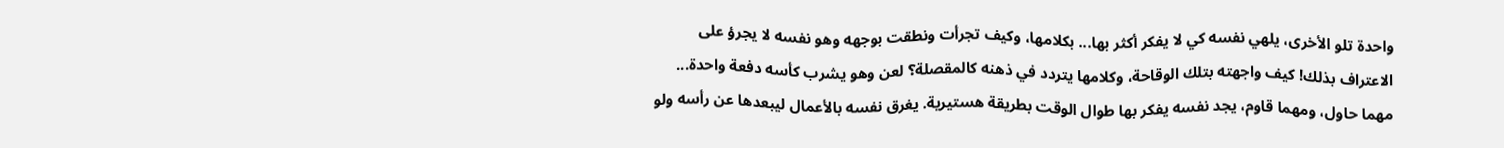واحدة تلو الأخرى، يلهي نفسه كي لا يفكر أكثر بها... بكلامها، وكيف تجرأت ونطقت بوجهه وهو نفسه لا يجرؤ على الاعتراف بذلك! كيف واجهته بتلك الوقاحة، وكلامها يتردد في ذهنه كالمقصلة؟ لعن وهو يشرب كأسه دفعة واحدة... مهما حاول، ومهما قاوم، يجد نفسه يفكر بها طوال الوقت بطريقة هستيرية. يغرق نفسه بالأعمال ليبعدها عن رأسه ولو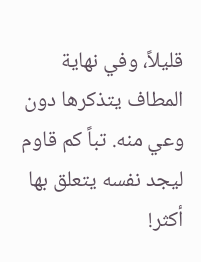قليلاً، وفي نهاية المطاف يتذكرها دون وعي منه. تباً كم قاوم ليجد نفسه يتعلق بها أكثر!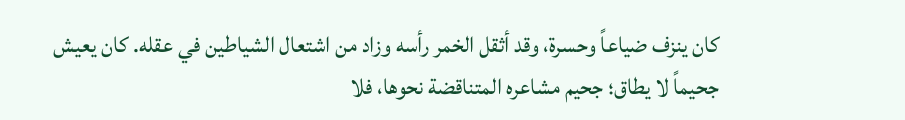كان ينزف ضياعاً وحسرة، وقد أثقل الخمر رأسه وزاد من اشتعال الشياطين في عقله. كان يعيش جحيماً لا يطاق؛ جحيم مشاعره المتناقضة نحوها، فلا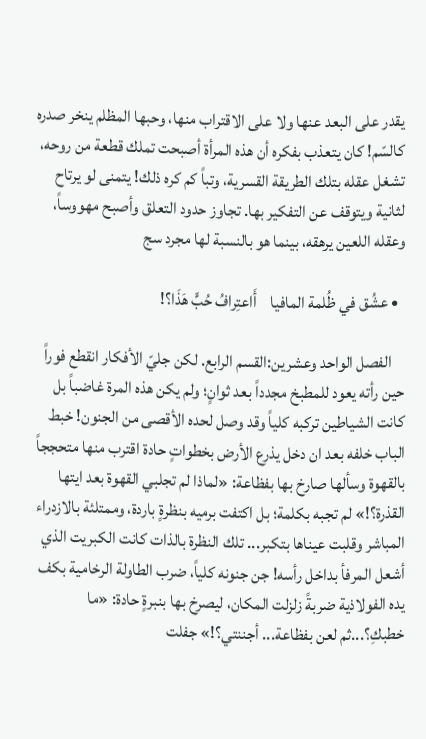يقدر على البعد عنها ولا على الاقتراب منها، وحبها المظلم ينخر صدره كالسّم! كان يتعذب بفكره أن هذه المرأة أصبحت تملك قطعة من روحه، تشغل عقله بتلك الطريقة القسرية، وتباً كم كره ذلك! يتمنى لو يرتاح لثانية ويتوقف عن التفكير بها. تجاوز حدود التعلق وأصبح مهووساً، وعقله اللعين يرهقه، بينما هو بالنسبة لها مجرد سج

  • عشُق في ظُلمة المافيا    أَاعتِرافُ حُبٍّ هَذَا؟!

    الفصل الواحد وعشرين:القسم الرابع. لكن جليّ الأفكار انقطع فوراً حين رأته يعود للمطبخ مجدداً بعد ثوانٍ؛ ولم يكن هذه المرة غاضباً بل كانت الشياطين تركبه كلياً وقد وصل لحده الأقصى من الجنون! خبط الباب خلفه بعد ان دخل يذرع الأرض بخطواتٍ حادة اقترب منها متحججاً بالقهوة وسألها صارخ بها بفظاعة: «لماذا لم تجلبي القهوة بعد ايتها القذرة؟!» لم تجبه بكلمة؛ بل اكتفت برميه بنظرةٍ باردة، وممتلئة بالازدراء المباشر وقلبت عيناها بتكبر... تلك النظرة بالذات كانت الكبريت الذي أشعل المرفأ بداخل رأسه! جن جنونه كلياً، ضرب الطاولة الرخامية بكف يده الفولاذية ضربةً زلزلت المكان، ليصرخ بها بنبرةٍ حادة: «ما خطبكِ؟...ثم لعن بفظاعة... أجننتي؟!» جفلت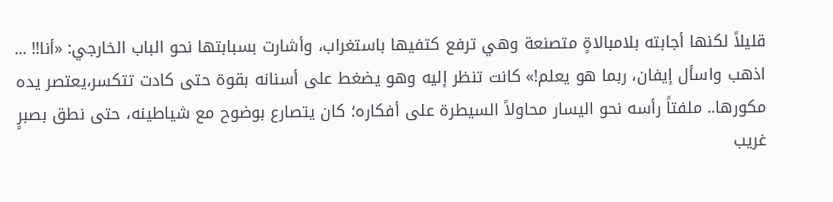قليلاً لكنها أجابته بلامبالاةٍ متصنعة وهي ترفع كتفيها باستغراب، وأشارت بسبابتها نحو الباب الخارجي: «أنا!! ... اذهب واسأل إيفان، ربما هو يعلم!» كانت تنظر إليه وهو يضغط على أسنانه بقوة حتى كادت تتكسر،يعتصر يده مكورها.. ملفتاً رأسه نحو اليسار محاولاً السيطرة على أفكاره؛ كان يتصارع بوضوح مع شياطينه، حتى نطق بصبرٍ غريب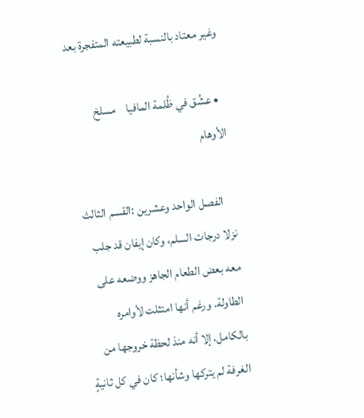وغير معتاد بالنسبة لطبيعته المتفجرة بعد

  • عشُق في ظُلمة المافيا    مسلخ الأوهام

    الفصل الواحد وعشرين :القسم الثالث نزلا درجات السلم، وكان إيفان قد جلب معه بعض الطعام الجاهز ووضعه على الطاولة. ورغم أنها امتثلت لأوامره بالكامل، إلا أنه منذ لحظة خروجها من الغرفة لم يتركها وشأنها؛ كان في كل ثانيةٍ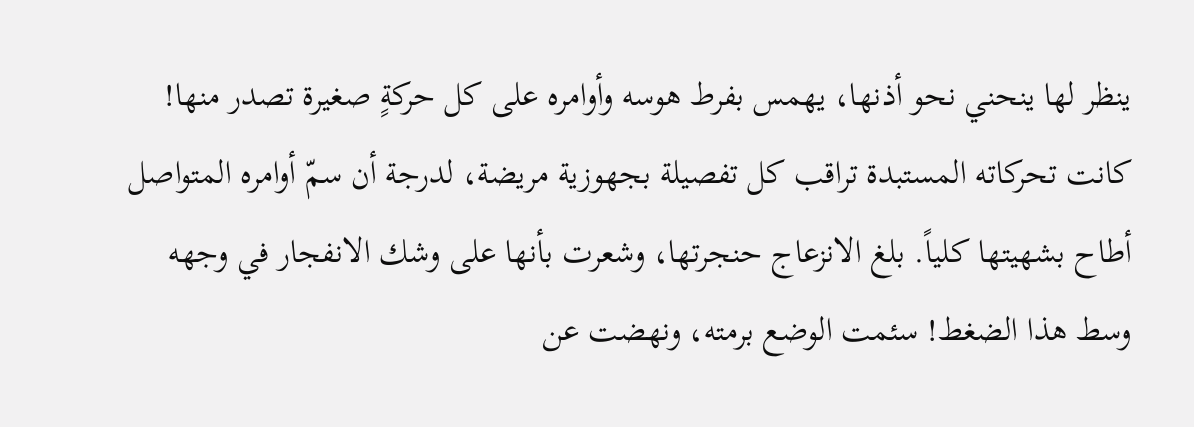ينظر لها ينحني نحو أذنها، يهمس بفرط هوسه وأوامره على كل حركةٍ صغيرة تصدر منها! كانت تحركاته المستبدة تراقب كل تفصيلة بجهوزية مريضة، لدرجة أن سمّ أوامره المتواصل أطاح بشهيتها كلياً. بلغ الانزعاج حنجرتها، وشعرت بأنها على وشك الانفجار في وجهه وسط هذا الضغط! سئمت الوضع برمته، ونهضت عن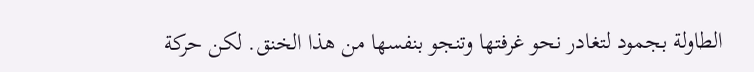الطاولة بجمود لتغادر نحو غرفتها وتنجو بنفسها من هذا الخنق. لكن حركة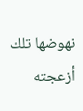نهوضها تلك أزعجته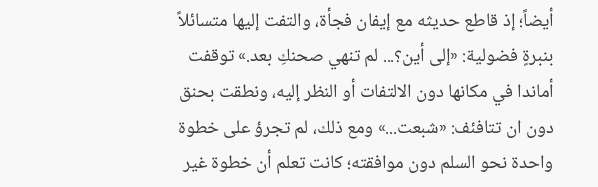أيضاً؛ إذ قاطع حديثه مع إيفان فجأة، والتفت إليها متسائلاً بنبرةٍ فضولية: «إلى أين؟... لم تنهي صحنكِ بعد.» توقفت أماندا في مكانها دون الالتفات أو النظر إليه، ونطقت بحنق دون ان تتافئف: «شبعت...» ومع ذلك، لم تجرؤ على خطوة واحدة نحو السلم دون موافقته؛ كانت تعلم أن خطوة غير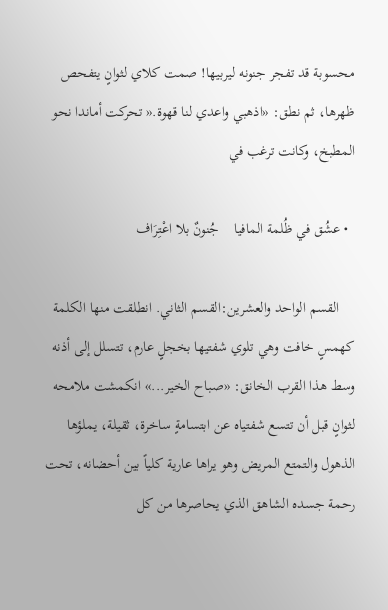محسوبة قد تفجر جنونه ليربيها! صمت كلاي لثوانٍ يتفحص ظهرها، ثم نطق: «اذهبي واعدي لنا قهوة.« تحركت أماندا نحو المطبخ، وكانت ترغب في

  • عشُق في ظُلمة المافيا    جُنونٌ بلا اعْتِرَاف

    القسم الواحد والعشرين:القسم الثاني. انطلقت منها الكلمة كهمسٍ خافت وهي تلوي شفتيها بخجلٍ عارم، تتسلل إلى أذنه وسط هذا القرب الخانق: «صباح الخير...» انكمشت ملامحه لثوانٍ قبل أن تتسع شفتياه عن ابتسامةٍ ساخرة، ثقيلة، يملؤها الذهول والتمتع المريض وهو يراها عارية كلياً بين أحضانه، تحت رحمة جسده الشاهق الذي يحاصرها من كل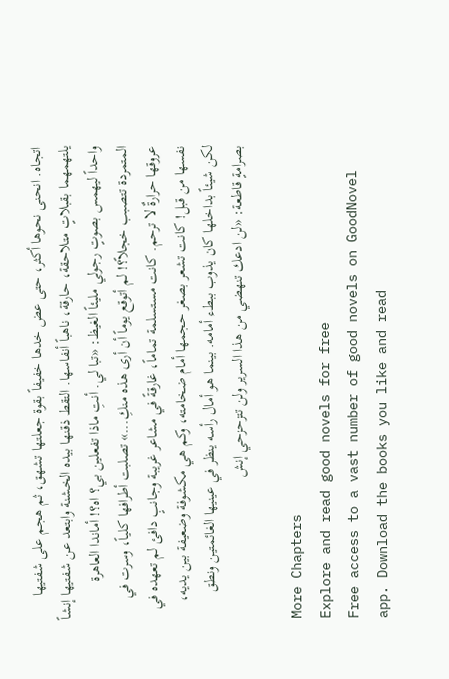اتجاه. انحنى نحوها أكثر، حتى عض خدها خفيفاً بقوة جعلتها تشهق، ثم هجم على شفتيها يلتهمهما بقبلاتٍ متلاحقة، حارقة، ناهباً أنفاسها. التقط ذقنها بيده الخشنة وابتعد عن شفتيها إنشاً واحداً ليهمس بصوتٍ رجولي مليئاً الغيظ: «تبا لي. أنتِ ماذا تفعلين بي؟ اه؟! أماندا العاهرة المتمردة تتصبب خجلاً؟! لم أتوقع يوماً أن أرى هذه منكِ...» تصلبت أطرافها كلياً، وسرت في عروقها حرارةٌ لا ترحم. كانت مستسلمة تماماً، غارقةً في مشاعر غريبة وجانبٍ دافئ لم تعهده في نفسها من قبل! كانت تشعر بصغر حجمها أمام ضخامته، وكم هي مكشوفة وضعيفة بين يديه، لكن شيئاً بداخلها كان يذوب ببطء أمامه. بينما هو أمال رأسه ينظر في عينيها الغائمتين ونطق بصرامةٍ قاطعة: «لن ادعك تنهضي من هذا السرير ولن تتزحزحي إنش

More Chapters
Explore and read good novels for free
Free access to a vast number of good novels on GoodNovel app. Download the books you like and read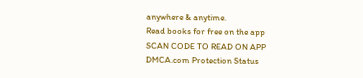anywhere & anytime.
Read books for free on the app
SCAN CODE TO READ ON APP
DMCA.com Protection Status